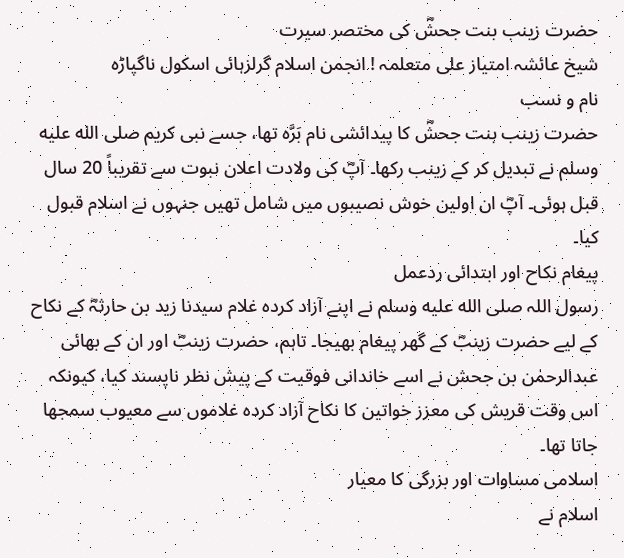حضرت زینب بنت جحشؓ کی مختصر سیرت
شیخ عائشہ امتیاز علی متعلمہ ! انجمن اسلام گرلزہائی اسکول ناگپاڑہ
نام و نسب
حضرت زینب بنت جحشؓ کا پیدائشی نام بَرَّہ تھا، جسے نبی کریم صلى الله عليه وسلم نے تبدیل کر کے زینب رکھا۔ آپؓ کی ولادت اعلان نبوت سے تقریباً 20 سال قبل ہوئی۔ آپؓ ان اولین خوش نصیبوں میں شامل تھیں جنہوں نے اسلام قبول کیا۔
پیغام نکاح اور ابتدائی ردعمل
رسول اللہ صلى الله عليه وسلم نے اپنے آزاد کردہ غلام سیدنا زید بن حارثہؓ کے نکاح کے لیے حضرت زینبؓ کے گھر پیغام بھیجا۔ تاہم، حضرت زینبؓ اور ان کے بھائی عبدالرحمٰن بن جحش نے اسے خاندانی فوقیت کے پیش نظر ناپسند کیا، کیونکہ اس وقت قریش کی معزز خواتین کا نکاح آزاد کردہ غلاموں سے معیوب سمجھا جاتا تھا۔
اسلامی مساوات اور بزرگی کا معیار
اسلام نے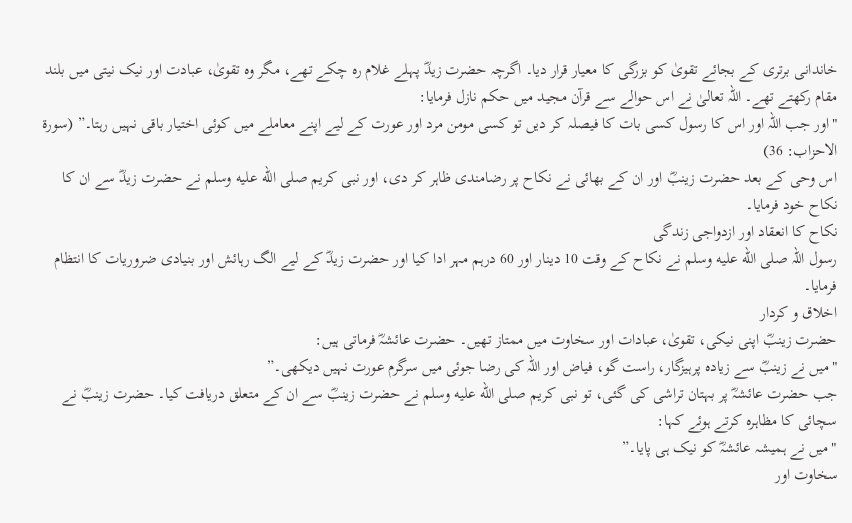خاندانی برتری کے بجائے تقویٰ کو بزرگی کا معیار قرار دیا۔ اگرچہ حضرت زیدؓ پہلے غلام رہ چکے تھے، مگر وہ تقویٰ، عبادت اور نیک نیتی میں بلند مقام رکھتے تھے۔ اللہ تعالیٰ نے اس حوالے سے قرآن مجید میں حکم نازل فرمایا:
"اور جب اللہ اور اس کا رسول کسی بات کا فیصلہ کر دیں تو کسی مومن مرد اور عورت کے لیے اپنے معاملے میں کوئی اختیار باقی نہیں رہتا۔” (سورۃ الاحزاب: 36)
اس وحی کے بعد حضرت زینبؓ اور ان کے بھائی نے نکاح پر رضامندی ظاہر کر دی، اور نبی کریم صلى الله عليه وسلم نے حضرت زیدؓ سے ان کا نکاح خود فرمایا۔
نکاح کا انعقاد اور ازدواجی زندگی
رسول اللہ صلى الله عليه وسلم نے نکاح کے وقت 10 دینار اور 60 درہم مہر ادا کیا اور حضرت زیدؓ کے لیے الگ رہائش اور بنیادی ضروریات کا انتظام فرمایا۔
اخلاق و کردار
حضرت زینبؓ اپنی نیکی، تقویٰ، عبادات اور سخاوت میں ممتاز تھیں۔ حضرت عائشہؓ فرماتی ہیں:
"میں نے زینبؓ سے زیادہ پرہیزگار، راست گو، فیاض اور اللہ کی رضا جوئی میں سرگرم عورت نہیں دیکھی۔”
جب حضرت عائشہؓ پر بہتان تراشی کی گئی، تو نبی کریم صلى الله عليه وسلم نے حضرت زینبؓ سے ان کے متعلق دریافت کیا۔ حضرت زینبؓ نے سچائی کا مظاہرہ کرتے ہوئے کہا:
"میں نے ہمیشہ عائشہؓ کو نیک ہی پایا۔”
سخاوت اور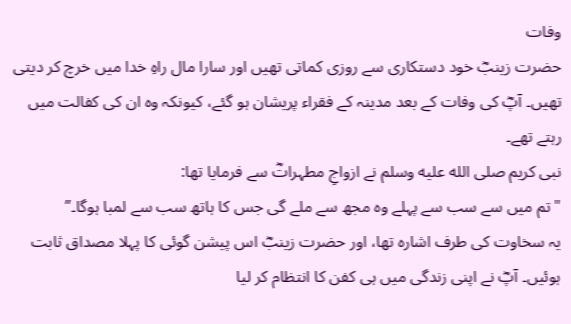وفات
حضرت زینبؓ خود دستکاری سے روزی کماتی تھیں اور سارا مال راہِ خدا میں خرچ کر دیتی تھیں۔ آپؓ کی وفات کے بعد مدینہ کے فقراء پریشان ہو گئے، کیونکہ وہ ان کی کفالت میں رہتے تھے۔
نبی کریم صلى الله عليه وسلم نے ازواجِ مطہراتؓ سے فرمایا تھا:
"تم میں سے سب سے پہلے وہ مجھ سے ملے گی جس کا ہاتھ سب سے لمبا ہوگا۔”
یہ سخاوت کی طرف اشارہ تھا، اور حضرت زینبؓ اس پیشن گوئی کا پہلا مصداق ثابت ہوئیں۔ آپؓ نے اپنی زندگی میں ہی کفن کا انتظام کر لیا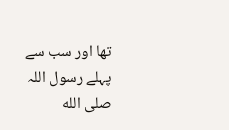تھا اور سب سے پہلے رسول اللہ صلى الله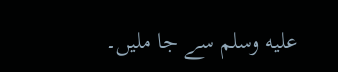عليه وسلم سے جا ملیں۔